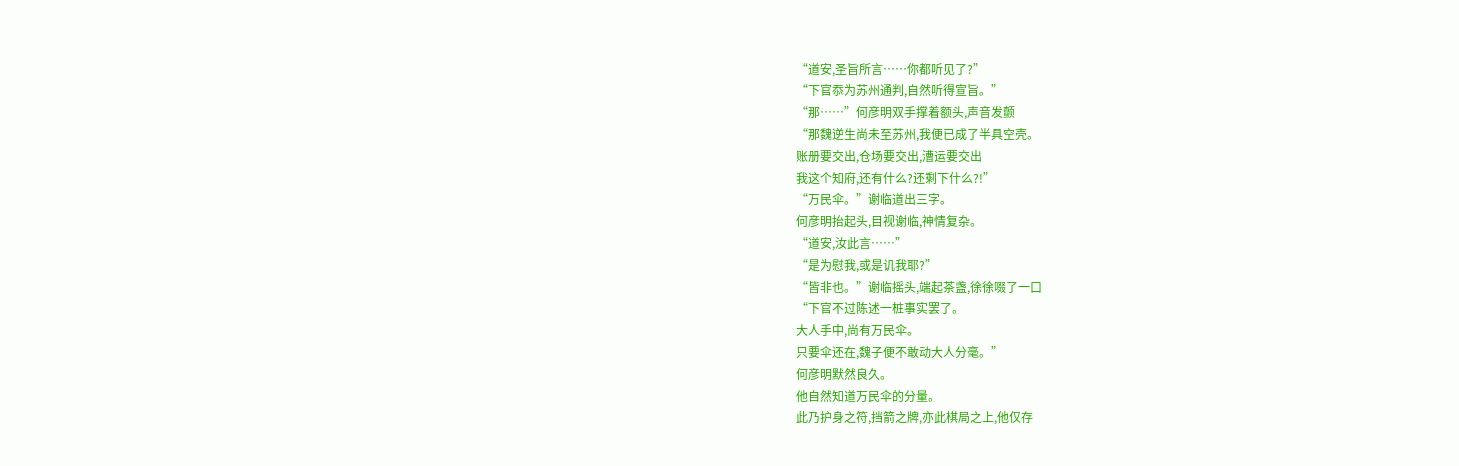“道安,圣旨所言……你都听见了?”
“下官忝为苏州通判,自然听得宣旨。”
“那……”何彦明双手撑着额头,声音发颤
“那魏逆生尚未至苏州,我便已成了半具空壳。
账册要交出,仓场要交出,漕运要交出
我这个知府,还有什么?还剩下什么?!”
“万民伞。”谢临道出三字。
何彦明抬起头,目视谢临,神情复杂。
“道安,汝此言……”
“是为慰我,或是讥我耶?”
“皆非也。”谢临摇头,端起茶盏,徐徐啜了一口
“下官不过陈述一桩事实罢了。
大人手中,尚有万民伞。
只要伞还在,魏子便不敢动大人分毫。”
何彦明默然良久。
他自然知道万民伞的分量。
此乃护身之符,挡箭之牌,亦此棋局之上,他仅存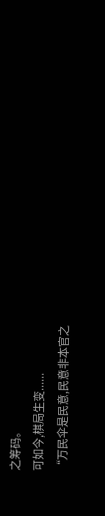之筹码。
可如今,棋局生变......
“万民伞是民意,民意非本官之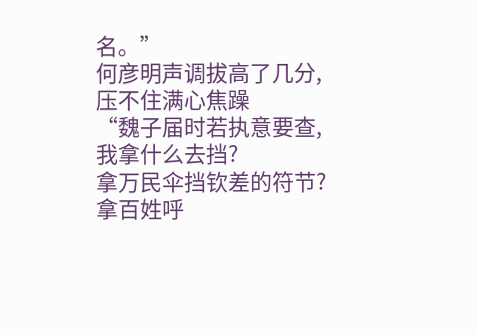名。”
何彦明声调拔高了几分,压不住满心焦躁
“魏子届时若执意要查,我拿什么去挡?
拿万民伞挡钦差的符节?
拿百姓呼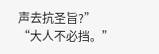声去抗圣旨?”
“大人不必挡。”